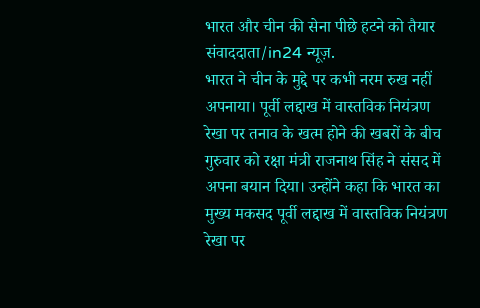भारत और चीन की सेना पीछे हटने को तैयार
संवाददाता/in24 न्यूज़.
भारत ने चीन के मुद्दे पर कभी नरम रुख नहीं अपनाया। पूर्वी लद्दाख में वास्तविक नियंत्रण रेखा पर तनाव के खत्म होने की खबरों के बीच गुरुवार को रक्षा मंत्री राजनाथ सिंह ने संसद में अपना बयान दिया। उन्होंने कहा कि भारत का मुख्य मकसद पूर्वी लद्दाख में वास्तविक नियंत्रण रेखा पर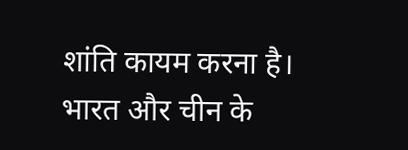शांति कायम करना है। भारत और चीन के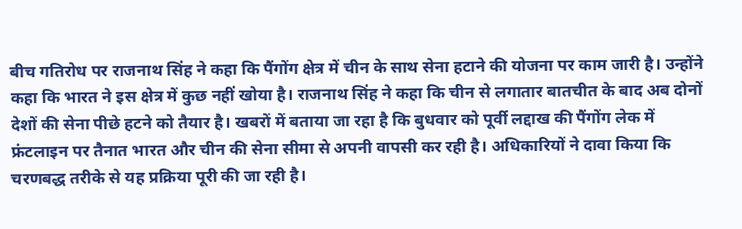बीच गतिरोध पर राजनाथ सिंह ने कहा कि पैंगोंग क्षेत्र में चीन के साथ सेना हटाने की योजना पर काम जारी है। उन्होंने कहा कि भारत ने इस क्षेत्र में कुछ नहीं खोया है। राजनाथ सिंह ने कहा कि चीन से लगातार बातचीत के बाद अब दोनों देशों की सेना पीछे हटने को तैयार है। खबरों में बताया जा रहा है कि बुधवार को पूर्वी लद्दाख की पैंगोंग लेक में फ्रंटलाइन पर तैनात भारत और चीन की सेना सीमा से अपनी वापसी कर रही है। अधिकारियों ने दावा किया कि चरणबद्ध तरीके से यह प्रक्रिया पूरी की जा रही है।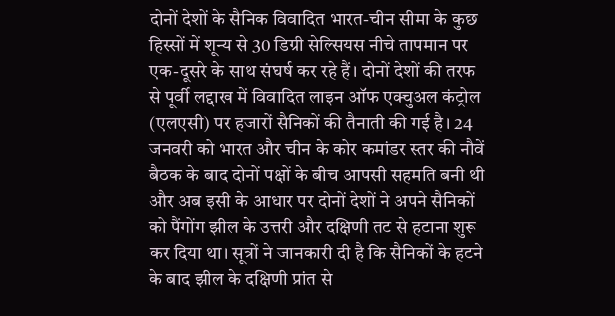दोनों देशों के सैनिक विवादित भारत-चीन सीमा के कुछ हिस्सों में शून्य से 30 डिग्री सेल्सियस नीचे तापमान पर एक-दूसरे के साथ संघर्ष कर रहे हैं। दोनों देशों की तरफ से पूर्वी लद्दाख में विवादित लाइन ऑफ एक्चुअल कंट्रोल (एलएसी) पर हजारों सैनिकों की तैनाती की गई है। 24 जनवरी को भारत और चीन के कोर कमांडर स्तर की नौवें बैठक के बाद दोनों पक्षों के बीच आपसी सहमति बनी थी और अब इसी के आधार पर दोनों देशों ने अपने सैनिकों को पैंगोंग झील के उत्तरी और दक्षिणी तट से हटाना शुरू कर दिया था। सूत्रों ने जानकारी दी है कि सैनिकों के हटने के बाद झील के दक्षिणी प्रांत से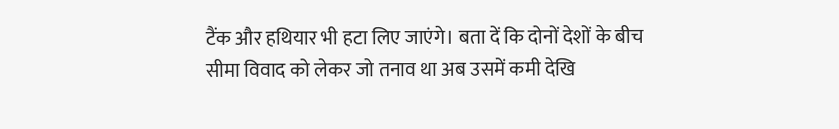टैंक और हथियार भी हटा लिए जाएंगे। बता दें कि दोनों देशों के बीच सीमा विवाद को लेकर जो तनाव था अब उसमें कमी देखि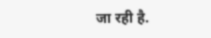जा रही है.